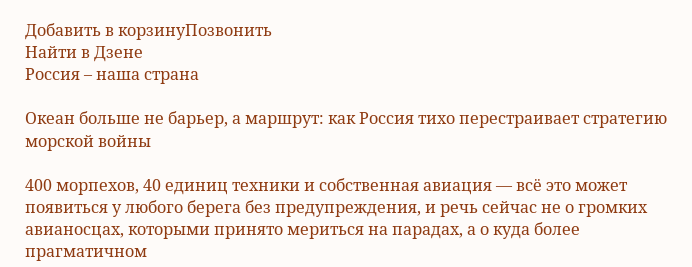Добавить в корзинуПозвонить
Найти в Дзене
Россия – наша страна

Океан больше не барьер, а маршрут: как Россия тихо перестраивает стратегию морской войны

400 морпехов, 40 единиц техники и собственная авиация — всё это может появиться у любого берега без предупреждения, и речь сейчас не о громких авианосцах, которыми принято мериться на парадах, а о куда более прагматичном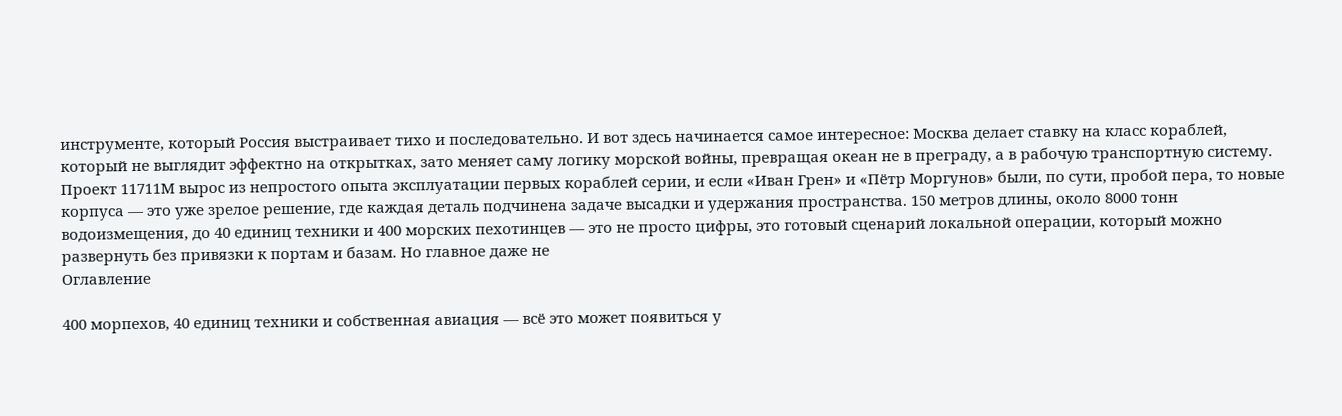инструменте, который Россия выстраивает тихо и последовательно. И вот здесь начинается самое интересное: Москва делает ставку на класс кораблей, который не выглядит эффектно на открытках, зато меняет саму логику морской войны, превращая океан не в преграду, а в рабочую транспортную систему. Проект 11711М вырос из непростого опыта эксплуатации первых кораблей серии, и если «Иван Грен» и «Пётр Моргунов» были, по сути, пробой пера, то новые корпуса — это уже зрелое решение, где каждая деталь подчинена задаче высадки и удержания пространства. 150 метров длины, около 8000 тонн водоизмещения, до 40 единиц техники и 400 морских пехотинцев — это не просто цифры, это готовый сценарий локальной операции, который можно развернуть без привязки к портам и базам. Но главное даже не
Оглавление

400 морпехов, 40 единиц техники и собственная авиация — всё это может появиться у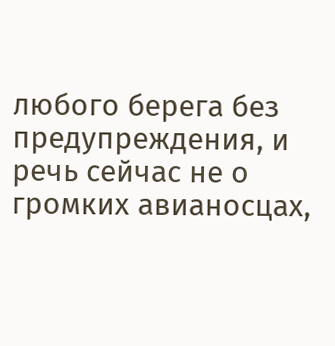любого берега без предупреждения, и речь сейчас не о громких авианосцах,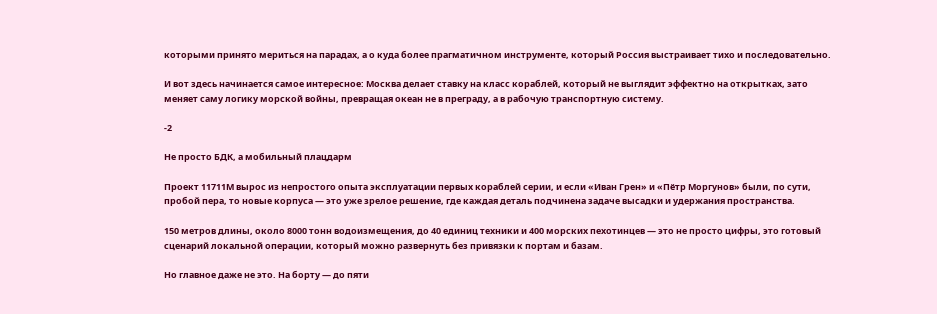которыми принято мериться на парадах, а о куда более прагматичном инструменте, который Россия выстраивает тихо и последовательно.

И вот здесь начинается самое интересное: Москва делает ставку на класс кораблей, который не выглядит эффектно на открытках, зато меняет саму логику морской войны, превращая океан не в преграду, а в рабочую транспортную систему.

-2

Не просто БДК, а мобильный плацдарм

Проект 11711М вырос из непростого опыта эксплуатации первых кораблей серии, и если «Иван Грен» и «Пётр Моргунов» были, по сути, пробой пера, то новые корпуса — это уже зрелое решение, где каждая деталь подчинена задаче высадки и удержания пространства.

150 метров длины, около 8000 тонн водоизмещения, до 40 единиц техники и 400 морских пехотинцев — это не просто цифры, это готовый сценарий локальной операции, который можно развернуть без привязки к портам и базам.

Но главное даже не это. На борту — до пяти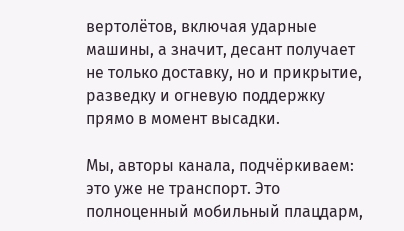вертолётов, включая ударные машины, а значит, десант получает не только доставку, но и прикрытие, разведку и огневую поддержку прямо в момент высадки.

Мы, авторы канала, подчёркиваем: это уже не транспорт. Это полноценный мобильный плацдарм,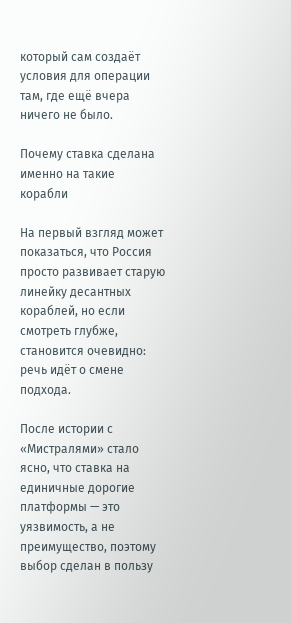который сам создаёт условия для операции там, где ещё вчера ничего не было.

Почему ставка сделана именно на такие корабли

На первый взгляд может показаться, что Россия просто развивает старую линейку десантных кораблей, но если смотреть глубже, становится очевидно: речь идёт о смене подхода.

После истории с «Мистралями» стало ясно, что ставка на единичные дорогие платформы — это уязвимость, а не преимущество, поэтому выбор сделан в пользу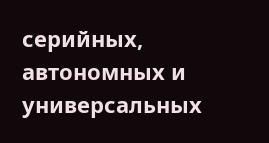серийных, автономных и универсальных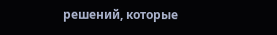решений, которые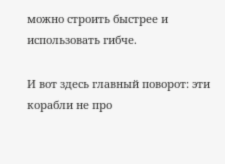можно строить быстрее и использовать гибче.

И вот здесь главный поворот: эти корабли не про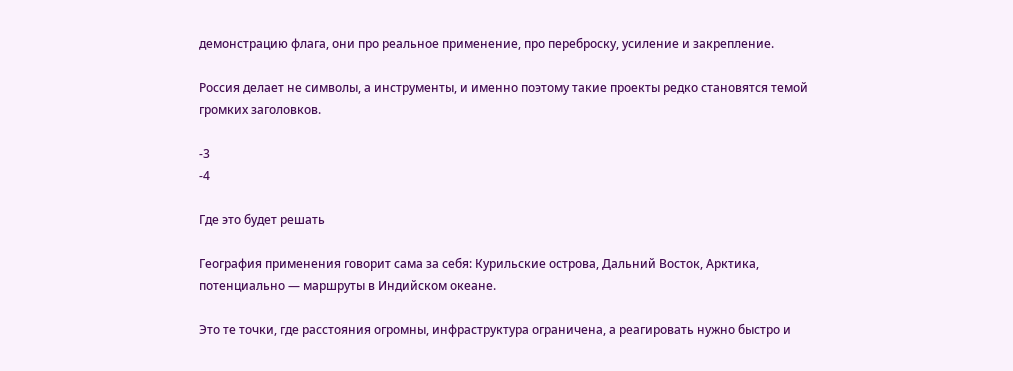демонстрацию флага, они про реальное применение, про переброску, усиление и закрепление.

Россия делает не символы, а инструменты, и именно поэтому такие проекты редко становятся темой громких заголовков.

-3
-4

Где это будет решать

География применения говорит сама за себя: Курильские острова, Дальний Восток, Арктика, потенциально — маршруты в Индийском океане.

Это те точки, где расстояния огромны, инфраструктура ограничена, а реагировать нужно быстро и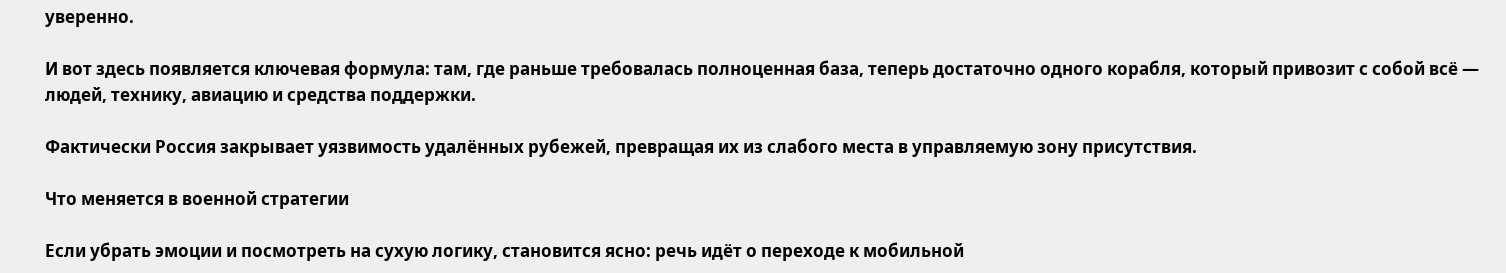уверенно.

И вот здесь появляется ключевая формула: там, где раньше требовалась полноценная база, теперь достаточно одного корабля, который привозит с собой всё — людей, технику, авиацию и средства поддержки.

Фактически Россия закрывает уязвимость удалённых рубежей, превращая их из слабого места в управляемую зону присутствия.

Что меняется в военной стратегии

Если убрать эмоции и посмотреть на сухую логику, становится ясно: речь идёт о переходе к мобильной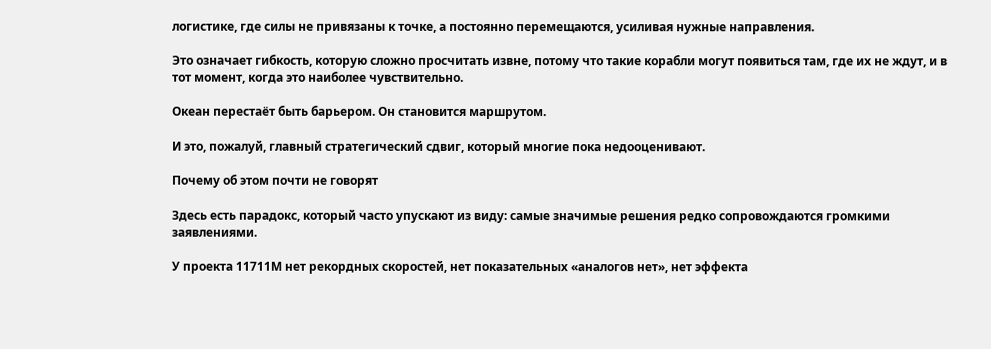логистике, где силы не привязаны к точке, а постоянно перемещаются, усиливая нужные направления.

Это означает гибкость, которую сложно просчитать извне, потому что такие корабли могут появиться там, где их не ждут, и в тот момент, когда это наиболее чувствительно.

Океан перестаёт быть барьером. Он становится маршрутом.

И это, пожалуй, главный стратегический сдвиг, который многие пока недооценивают.

Почему об этом почти не говорят

Здесь есть парадокс, который часто упускают из виду: самые значимые решения редко сопровождаются громкими заявлениями.

У проекта 11711М нет рекордных скоростей, нет показательных «аналогов нет», нет эффекта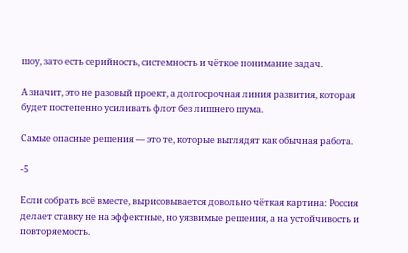шоу, зато есть серийность, системность и чёткое понимание задач.

А значит, это не разовый проект, а долгосрочная линия развития, которая будет постепенно усиливать флот без лишнего шума.

Самые опасные решения — это те, которые выглядят как обычная работа.

-5

Если собрать всё вместе, вырисовывается довольно чёткая картина: Россия делает ставку не на эффектные, но уязвимые решения, а на устойчивость и повторяемость.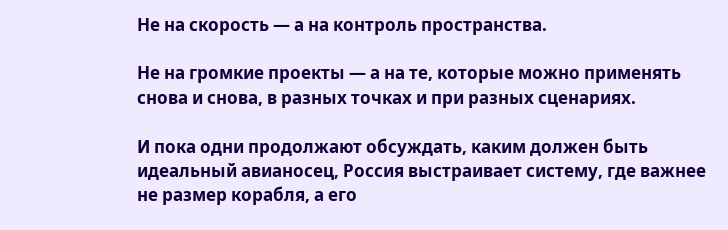Не на скорость — а на контроль пространства.

Не на громкие проекты — а на те, которые можно применять снова и снова, в разных точках и при разных сценариях.

И пока одни продолжают обсуждать, каким должен быть идеальный авианосец, Россия выстраивает систему, где важнее не размер корабля, а его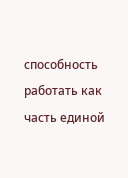способность работать как часть единой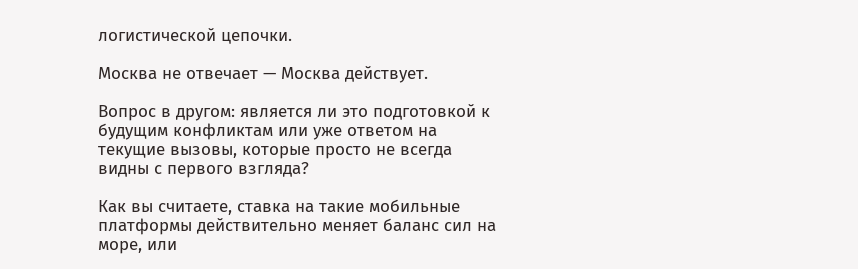логистической цепочки.

Москва не отвечает — Москва действует.

Вопрос в другом: является ли это подготовкой к будущим конфликтам или уже ответом на текущие вызовы, которые просто не всегда видны с первого взгляда?

Как вы считаете, ставка на такие мобильные платформы действительно меняет баланс сил на море, или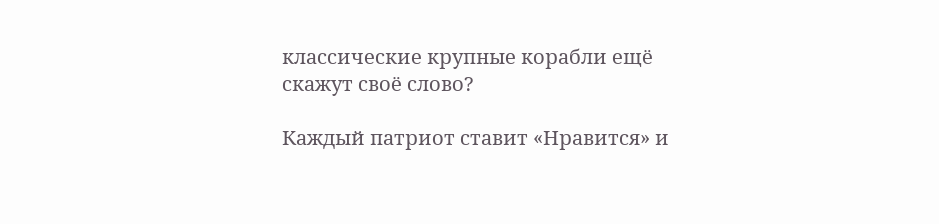классические крупные корабли ещё скажут своё слово?

Каждый патриот ставит «Нравится» и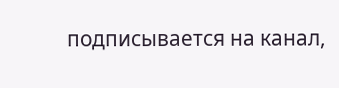подписывается на канал,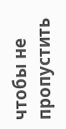чтобы не пропустить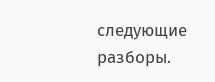следующие разборы.